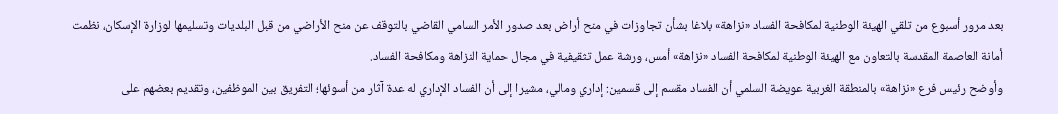بعد مرور أسبوع من تلقي الهيئة الوطنية لمكافحة الفساد «نزاهة» بلاغا بشأن تجاوزات في منح أراض بعد صدور الأمر السامي القاضي بالتوقف عن منح الأراضي من قبل البلديات وتسليمها لوزارة الإسكان، نظمت أمانة العاصمة المقدسة بالتعاون مع الهيئة الوطنية لمكافحة الفساد «نزاهة» أمس، ورشة عمل تثقيفية في مجال حماية النزاهة ومكافحة الفساد.
وأوضح رئيس فرع «نزاهة» بالمنطقة الغربية عويضة السلمي أن الفساد مقسم إلى قسمين: إداري ومالي، مشيرا إلى أن الفساد الإداري له عدة آثار من أسوئها؛ التفريق بين الموظفين، وتقديم بعضهم على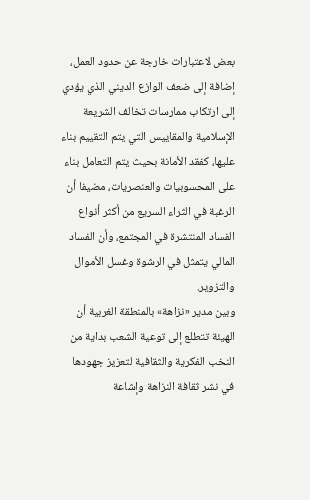بعض لاعتبارات خارجة عن حدود العمل، إضافة إلى ضعف الوازع الديني الذي يؤدي إلى ارتكاب ممارسات تخالف الشريعة الإسلامية والمقاييس التي يتم التقييم بناء عليها، كفقد الأمانة بحيث يتم التعامل بناء على المحسوبيات والعنصريات، مضيفا أن الرغبة في الثراء السريع من أكثر أنواع الفساد المنتشرة في المجتمع، وأن الفساد المالي يتمثل في الرشوة وغسل الأموال والتزوير.
وبين مدير «نزاهة» بالمنطقة الغربية أن الهيئة تتطلع إلى توعية الشعب بداية من النخب الفكرية والثقافية لتعزيز جهودها في نشر ثقافة النزاهة وإشاعة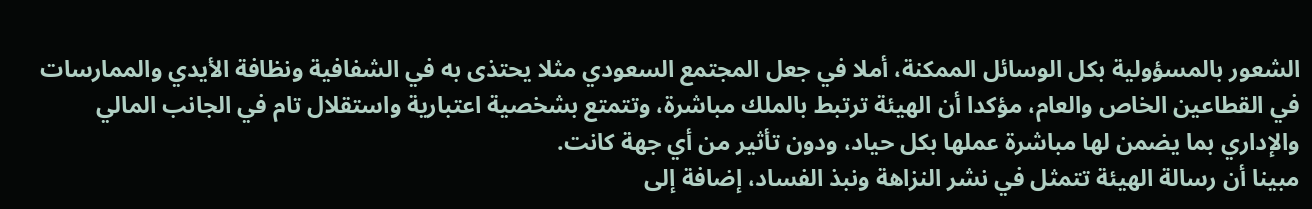الشعور بالمسؤولية بكل الوسائل الممكنة، أملا في جعل المجتمع السعودي مثلا يحتذى به في الشفافية ونظافة الأيدي والممارسات في القطاعين الخاص والعام، مؤكدا أن الهيئة ترتبط بالملك مباشرة، وتتمتع بشخصية اعتبارية واستقلال تام في الجانب المالي والإداري بما يضمن لها مباشرة عملها بكل حياد، ودون تأثير من أي جهة كانت.
مبينا أن رسالة الهيئة تتمثل في نشر النزاهة ونبذ الفساد، إضافة إلى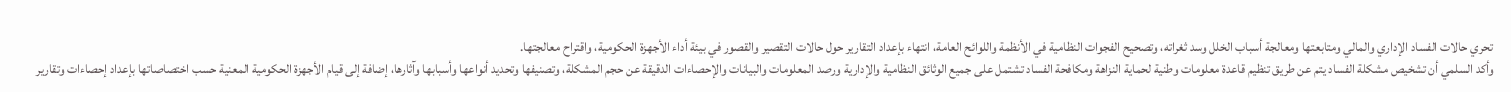تحري حالات الفساد الإداري والمالي ومتابعتها ومعالجة أسباب الخلل وسد ثغراته، وتصحيح الفجوات النظامية في الأنظمة واللوائح العامة، انتهاء بإعداد التقارير حول حالات التقصير والقصور في بيئة أداء الأجهزة الحكومية، واقتراح معالجتها.
وأكد السلمي أن تشخيص مشكلة الفساد يتم عن طريق تنظيم قاعدة معلومات وطنية لحماية النزاهة ومكافحة الفساد تشتمل على جميع الوثائق النظامية والإدارية ورصد المعلومات والبيانات والإحصاءات الدقيقة عن حجم المشكلة، وتصنيفها وتحديد أنواعها وأسبابها وآثارها، إضافة إلى قيام الأجهزة الحكومية المعنية حسب اختصاصاتها بإعداد إحصاءات وتقارير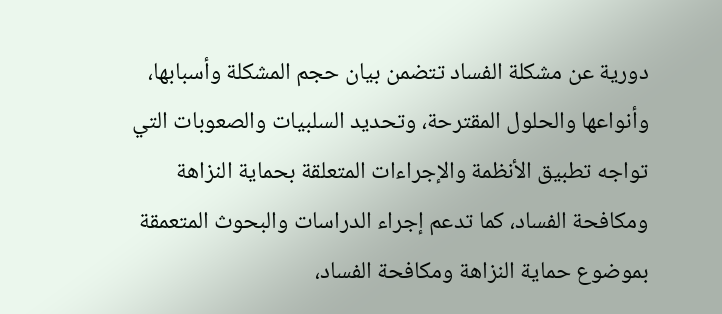دورية عن مشكلة الفساد تتضمن بيان حجم المشكلة وأسبابها، وأنواعها والحلول المقترحة، وتحديد السلبيات والصعوبات التي تواجه تطبيق الأنظمة والإجراءات المتعلقة بحماية النزاهة ومكافحة الفساد، كما تدعم إجراء الدراسات والبحوث المتعمقة بموضوع حماية النزاهة ومكافحة الفساد،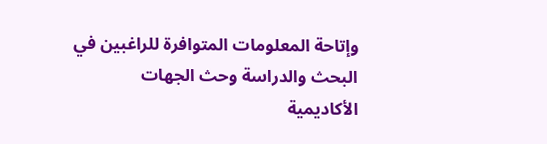وإتاحة المعلومات المتوافرة للراغبين في البحث والدراسة وحث الجهات الأكاديمية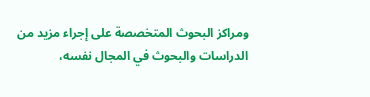ومراكز البحوث المتخصصة على إجراء مزيد من الدراسات والبحوث في المجال نفسه،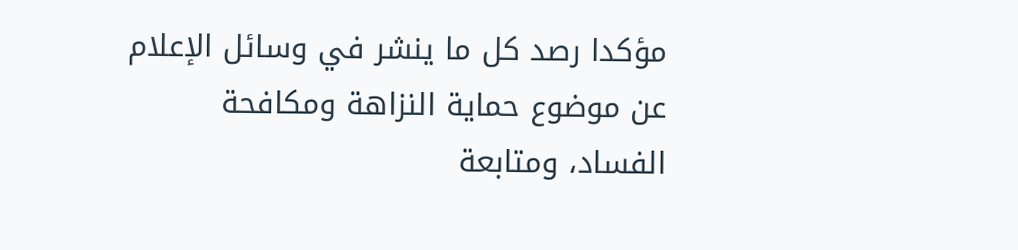مؤكدا رصد كل ما ينشر في وسائل الإعلام عن موضوع حماية النزاهة ومكافحة الفساد، ومتابعة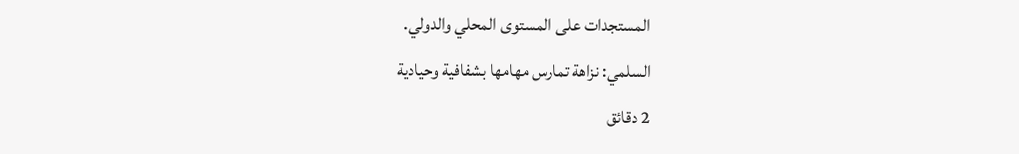المستجدات على المستوى المحلي والدولي.
السلمي: نزاهة تمارس مهامها بشفافية وحيادية
2 دقائق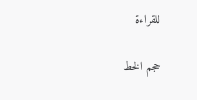للقراءة

حجم الخط